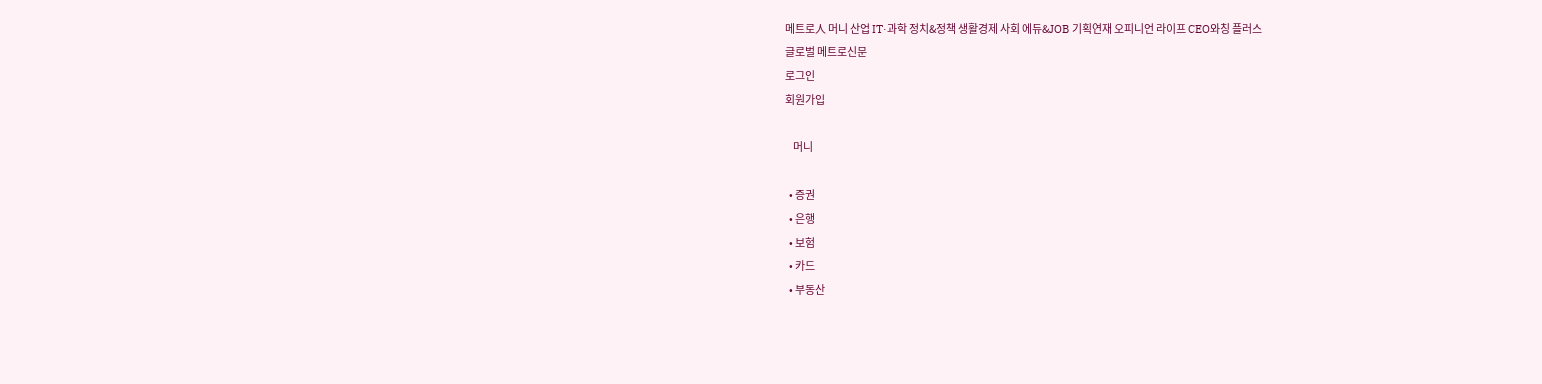메트로人 머니 산업 IT·과학 정치&정책 생활경제 사회 에듀&JOB 기획연재 오피니언 라이프 CEO와칭 플러스
글로벌 메트로신문
로그인
회원가입

    머니

  • 증권
  • 은행
  • 보험
  • 카드
  • 부동산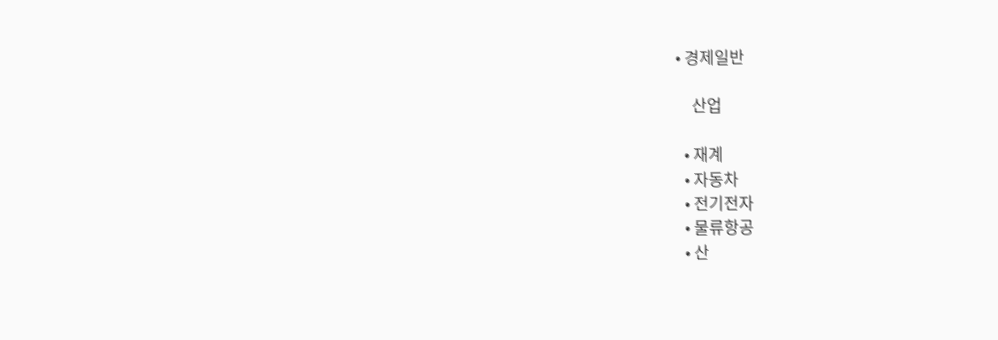• 경제일반

    산업

  • 재계
  • 자동차
  • 전기전자
  • 물류항공
  • 산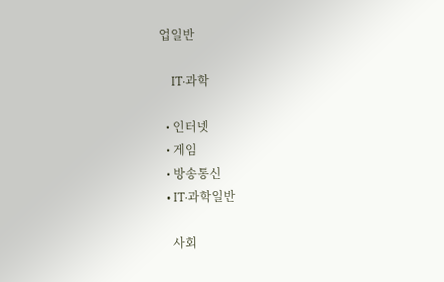업일반

    IT·과학

  • 인터넷
  • 게임
  • 방송통신
  • IT·과학일반

    사회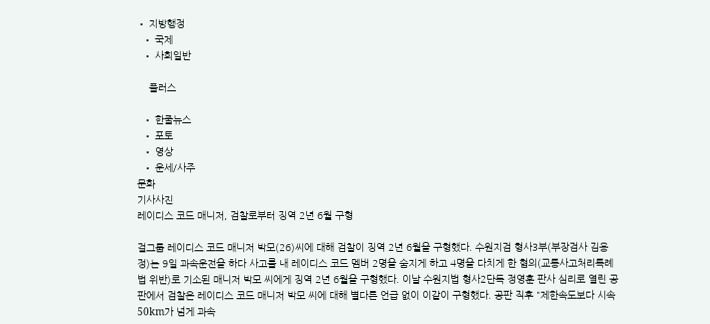• 지방행정
  • 국제
  • 사회일반

    플러스

  • 한줄뉴스
  • 포토
  • 영상
  • 운세/사주
문화
기사사진
레이디스 코드 매니저, 검찰로부터 징역 2년 6월 구형

걸그룹 레이디스 코드 매니저 박모(26)씨에 대해 검찰이 징역 2년 6월을 구형했다. 수원지검 형사3부(부장검사 김용정)는 9일 과속운전을 하다 사고를 내 레이디스 코드 멤버 2명을 숨지게 하고 4명을 다치게 한 혐의(교통사고처리특례법 위반)로 기소된 매니저 박모 씨에게 징역 2년 6월을 구형했다. 이날 수원지법 형사2단독 정영훈 판사 심리로 열린 공판에서 검찰은 레이디스 코드 매니저 박모 씨에 대해 별다른 언급 없이 이같이 구형했다. 공판 직후 "제한속도보다 시속 50km가 넘게 과속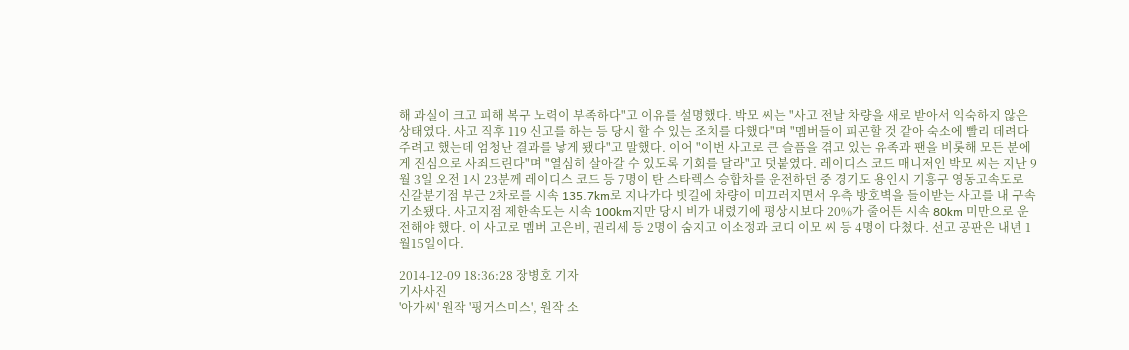해 과실이 크고 피해 복구 노력이 부족하다"고 이유를 설명했다. 박모 씨는 "사고 전날 차량을 새로 받아서 익숙하지 않은 상태였다. 사고 직후 119 신고를 하는 등 당시 할 수 있는 조치를 다했다"며 "멤버들이 피곤할 것 같아 숙소에 빨리 데려다주려고 했는데 엄청난 결과를 낳게 됐다"고 말했다. 이어 "이번 사고로 큰 슬픔을 겪고 있는 유족과 팬을 비롯해 모든 분에게 진심으로 사죄드린다"며 "열심히 살아갈 수 있도록 기회를 달라"고 덧붙였다. 레이디스 코드 매니저인 박모 씨는 지난 9월 3일 오전 1시 23분께 레이디스 코드 등 7명이 탄 스타렉스 승합차를 운전하던 중 경기도 용인시 기흥구 영동고속도로 신갈분기점 부근 2차로를 시속 135.7km로 지나가다 빗길에 차량이 미끄러지면서 우측 방호벽을 들이받는 사고를 내 구속기소됐다. 사고지점 제한속도는 시속 100km지만 당시 비가 내렸기에 평상시보다 20%가 줄어든 시속 80km 미만으로 운전해야 했다. 이 사고로 멤버 고은비, 권리세 등 2명이 숨지고 이소정과 코디 이모 씨 등 4명이 다쳤다. 선고 공판은 내년 1월15일이다.

2014-12-09 18:36:28 장병호 기자
기사사진
'아가씨' 원작 '핑거스미스', 원작 소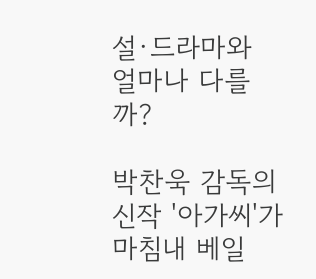설·드라마와 얼마나 다를까?

박찬욱 감독의 신작 '아가씨'가 마침내 베일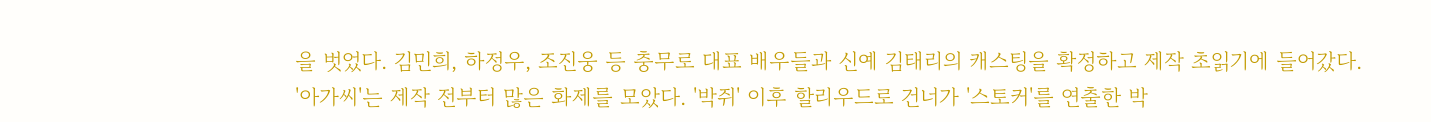을 벗었다. 김민희, 하정우, 조진웅 등 충무로 대표 배우들과 신예 김태리의 캐스팅을 확정하고 제작 초읽기에 들어갔다. '아가씨'는 제작 전부터 많은 화제를 모았다. '박쥐' 이후 할리우드로 건너가 '스토커'를 연출한 박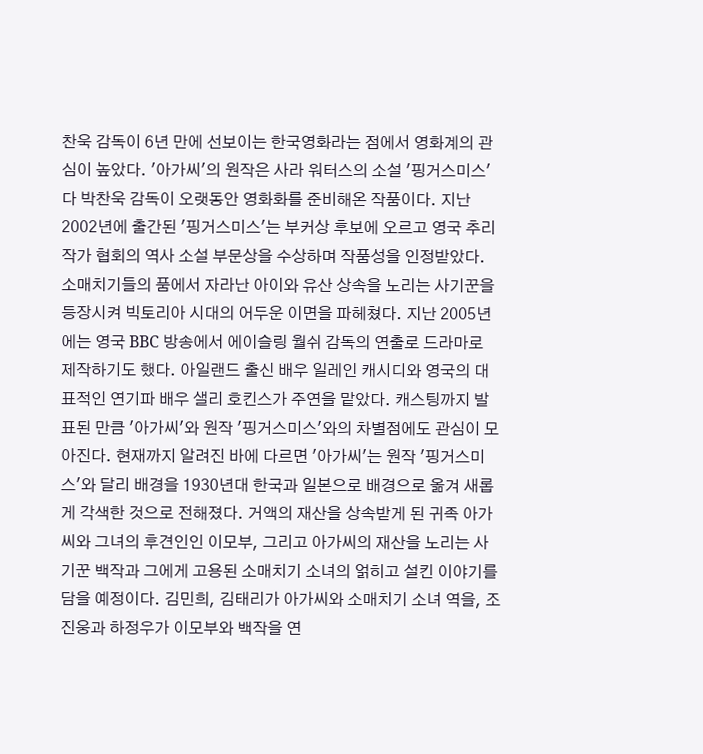찬욱 감독이 6년 만에 선보이는 한국영화라는 점에서 영화계의 관심이 높았다. '아가씨'의 원작은 사라 워터스의 소설 '핑거스미스'다 박찬욱 감독이 오랫동안 영화화를 준비해온 작품이다. 지난 2002년에 출간된 '핑거스미스'는 부커상 후보에 오르고 영국 추리작가 협회의 역사 소설 부문상을 수상하며 작품성을 인정받았다. 소매치기들의 품에서 자라난 아이와 유산 상속을 노리는 사기꾼을 등장시켜 빅토리아 시대의 어두운 이면을 파헤쳤다. 지난 2005년에는 영국 BBC 방송에서 에이슬링 월쉬 감독의 연출로 드라마로 제작하기도 했다. 아일랜드 출신 배우 일레인 캐시디와 영국의 대표적인 연기파 배우 샐리 호킨스가 주연을 맡았다. 캐스팅까지 발표된 만큼 '아가씨'와 원작 '핑거스미스'와의 차별점에도 관심이 모아진다. 현재까지 알려진 바에 다르면 '아가씨'는 원작 '핑거스미스'와 달리 배경을 1930년대 한국과 일본으로 배경으로 옮겨 새롭게 각색한 것으로 전해졌다. 거액의 재산을 상속받게 된 귀족 아가씨와 그녀의 후견인인 이모부, 그리고 아가씨의 재산을 노리는 사기꾼 백작과 그에게 고용된 소매치기 소녀의 얽히고 설킨 이야기를 담을 예정이다. 김민희, 김태리가 아가씨와 소매치기 소녀 역을, 조진웅과 하정우가 이모부와 백작을 연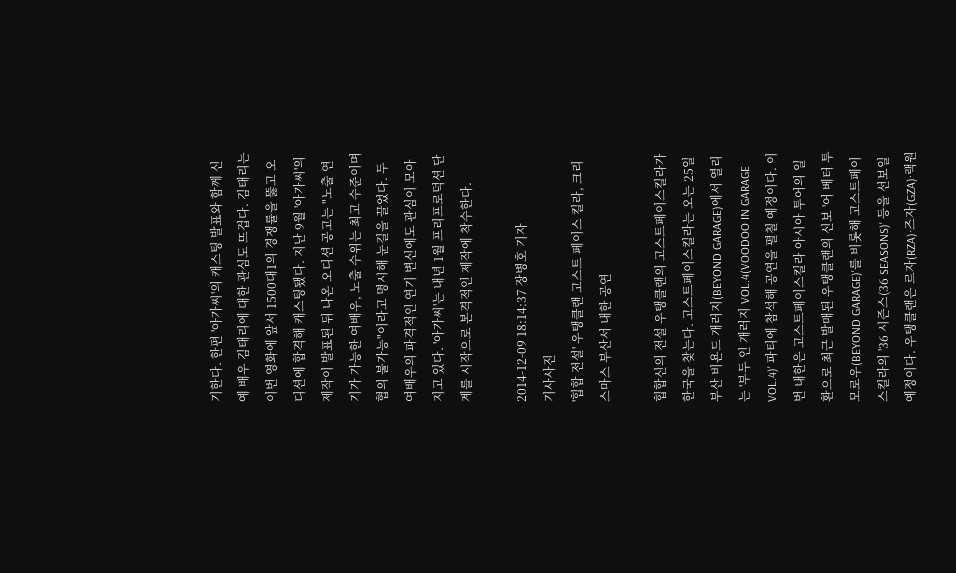기한다. 한편 '아가씨'의 캐스팅 발표와 함께 신예 배우 김태리에 대한 관심도 뜨겁다. 김태리는 이번 영화에 앞서 1500대1의 경쟁률을 뚫고 오디션에 합격해 캐스팅됐다. 지난 9월 '아가씨'의 제작이 발표된 뒤 나온 오디션 공고는 "노출 연기가 가능한 여배우, 노출 수위는 최고 수준이며 협의 불가능"이라고 명시해 눈길을 끌었다. 두 여배우의 파격적인 연기 변신에도 관심이 모아지고 있다. '아가씨'는 내년 1월 프리프로덕션 단계를 시작으로 본격적인 제작에 착수한다.

2014-12-09 18:14:37 장병호 기자
기사사진
'힙합 전설' 우탱클랜 고스트 페이스 킬라, 크리스마스 부산서 내한 공연

힙합신의 전설 우탱클랜의 고스트페이스킬라가 한국을 찾는다. 고스트페이스킬라는 오는 25일 부산 비욘드 개러지(BEYOND GARAGE)에서 열리는 '부두 인 개러지 VOL.4(VOODOO IN GARAGE VOL.4)' 파티에 참석해 공연을 펼칠 예정이다. 이번 내한은 고스트페이스킬라 아시아 투어의 일환으로 최근 발매된 우탱클랜의 신보 '어 베터 투모로우(BEYOND GARAGE)'를 비롯해 고스트페이스킬라의 '36 시즌스(36 SEASONS)' 등을 선보일 예정이다. 우탱클랜은 르자(RZA)·즈자(GZA)·랙원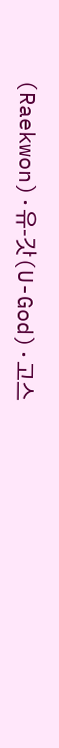(Raekwon)·유-갓(U-God)·고스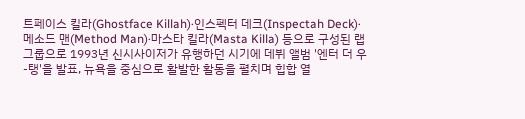트페이스 킬라(Ghostface Killah)·인스펙터 데크(Inspectah Deck)·메소드 맨(Method Man)·마스타 킬라(Masta Killa) 등으로 구성된 랩 그룹으로 1993년 신시사이저가 유행하던 시기에 데뷔 앨범 '엔터 더 우-탱'을 발표, 뉴욕을 중심으로 활발한 활동을 펼치며 힙합 열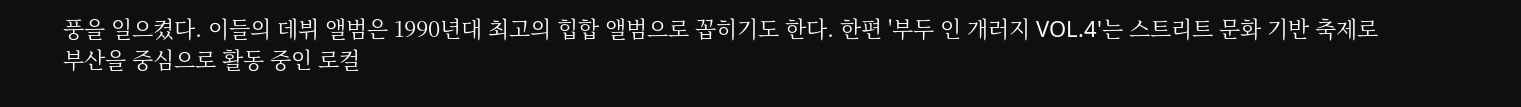풍을 일으켰다. 이들의 데뷔 앨범은 1990년대 최고의 힙합 앨범으로 꼽히기도 한다. 한편 '부두 인 개러지 VOL.4'는 스트리트 문화 기반 축제로 부산을 중심으로 활동 중인 로컬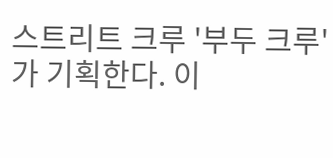스트리트 크루 '부두 크루'가 기획한다. 이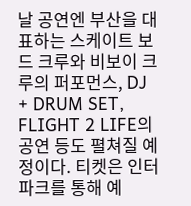날 공연엔 부산을 대표하는 스케이트 보드 크루와 비보이 크루의 퍼포먼스, DJ + DRUM SET, FLIGHT 2 LIFE의 공연 등도 펼쳐질 예정이다. 티켓은 인터파크를 통해 예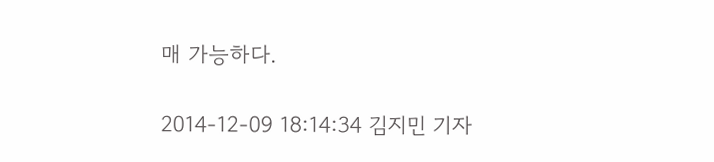매 가능하다.

2014-12-09 18:14:34 김지민 기자